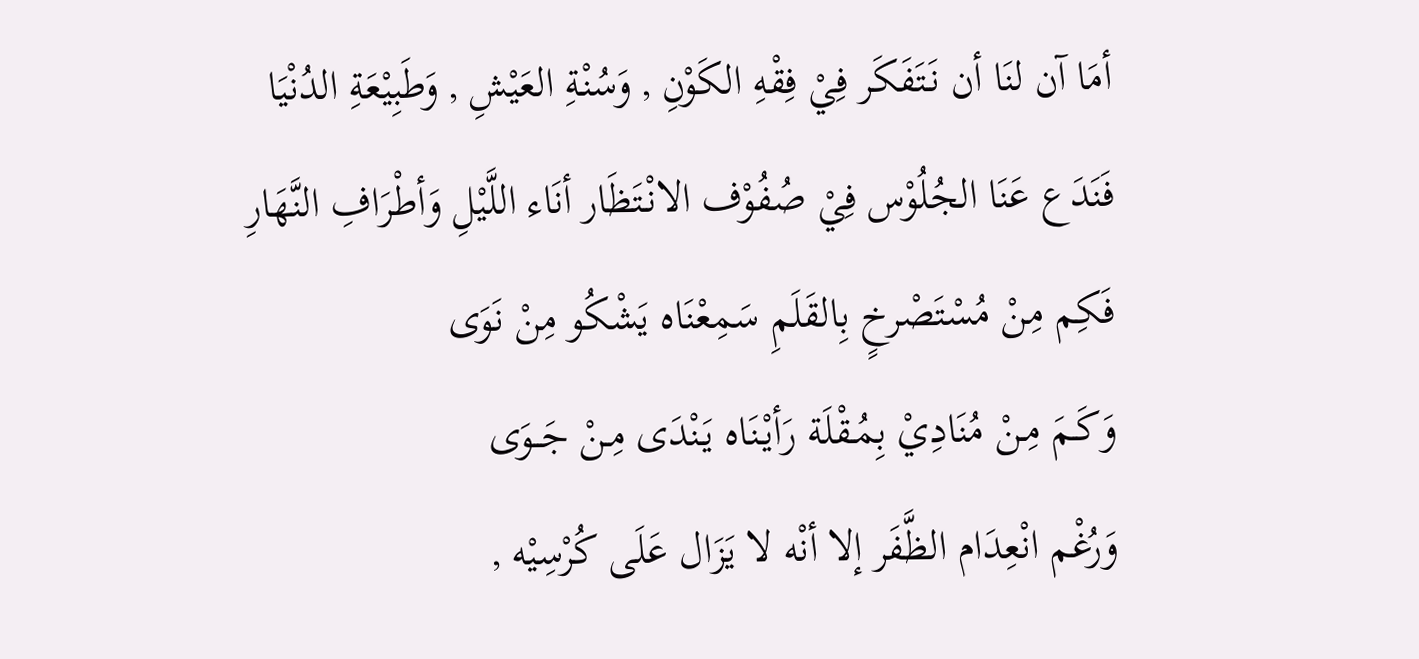أمَا آن لنَا أن نَتَفَكَر فِيْ فِقْهِ الكَوْنِ , وَسُنْةِ العَيْشِ , وَطَبِيْعَةِ الدُنْيَا
فَنَدَع عَنَا الجُلُوْس فِيْ صُفُوْف الانْتَظَار أنَاء اللَّيْلِ وَأطْرَافِ النَّهَارِ
فَكِم مِنْ مُسْتَصْرخٍ بِالقَلَمِ سَمِعْنَاه يَشْكُو مِنْ نَوَى
وَكَـمَ مِـنْ مُنَادِيْ بِمُـقْلَة رَأيْـنَاه يَنْدَى مِـنْ جَــوَى
وَرُغْم انْعِدَام الظَّفَر إلا أنْه لا يَزَال عَلَى كُرْسِيْه ,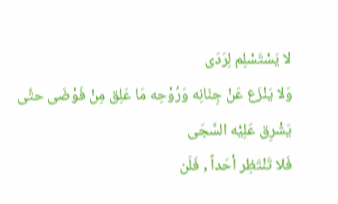لا يَسْتَسْلِم لِرَدَى
وَلا يَنْزَع عَنْ جِنَانِه وَرُوْحِه مَا عَلِق مِنْ فَوْضَى حتَّى يَشْرِق عَلِيْه السَّجَى
فَلا تَنْتَظِر أحَداً , فَلَن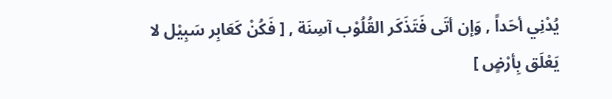يُدْنِي أحَداً , وَإن أتَى فَتَذَكَر القُلُوْب آسِنَة , [ فَكُنْ كَعَابِر سَبِيْل لا يَعْلَق بِأرْضٍ ]